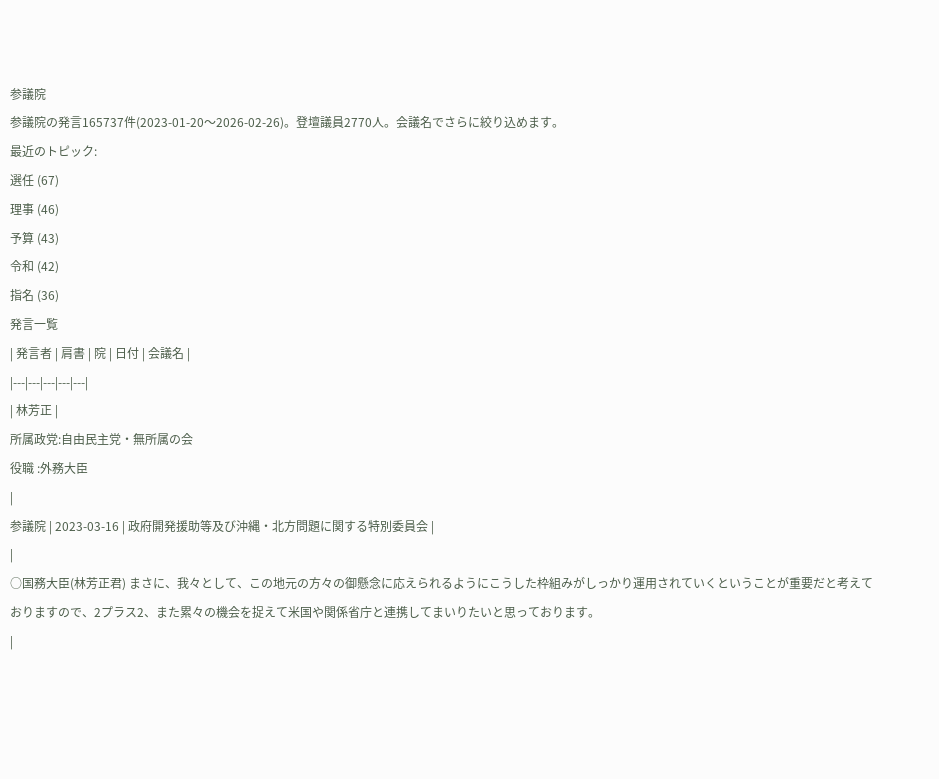参議院
参議院の発言165737件(2023-01-20〜2026-02-26)。登壇議員2770人。会議名でさらに絞り込めます。
最近のトピック:
選任 (67)
理事 (46)
予算 (43)
令和 (42)
指名 (36)
発言一覧
| 発言者 | 肩書 | 院 | 日付 | 会議名 |
|---|---|---|---|---|
| 林芳正 |
所属政党:自由民主党・無所属の会
役職 :外務大臣
|
参議院 | 2023-03-16 | 政府開発援助等及び沖縄・北方問題に関する特別委員会 |
|
○国務大臣(林芳正君) まさに、我々として、この地元の方々の御懸念に応えられるようにこうした枠組みがしっかり運用されていくということが重要だと考えておりますので、2プラス2、また累々の機会を捉えて米国や関係省庁と連携してまいりたいと思っております。
|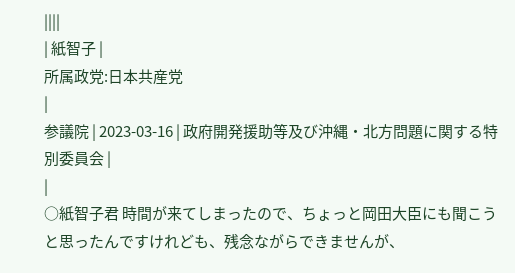||||
| 紙智子 |
所属政党:日本共産党
|
参議院 | 2023-03-16 | 政府開発援助等及び沖縄・北方問題に関する特別委員会 |
|
○紙智子君 時間が来てしまったので、ちょっと岡田大臣にも聞こうと思ったんですけれども、残念ながらできませんが、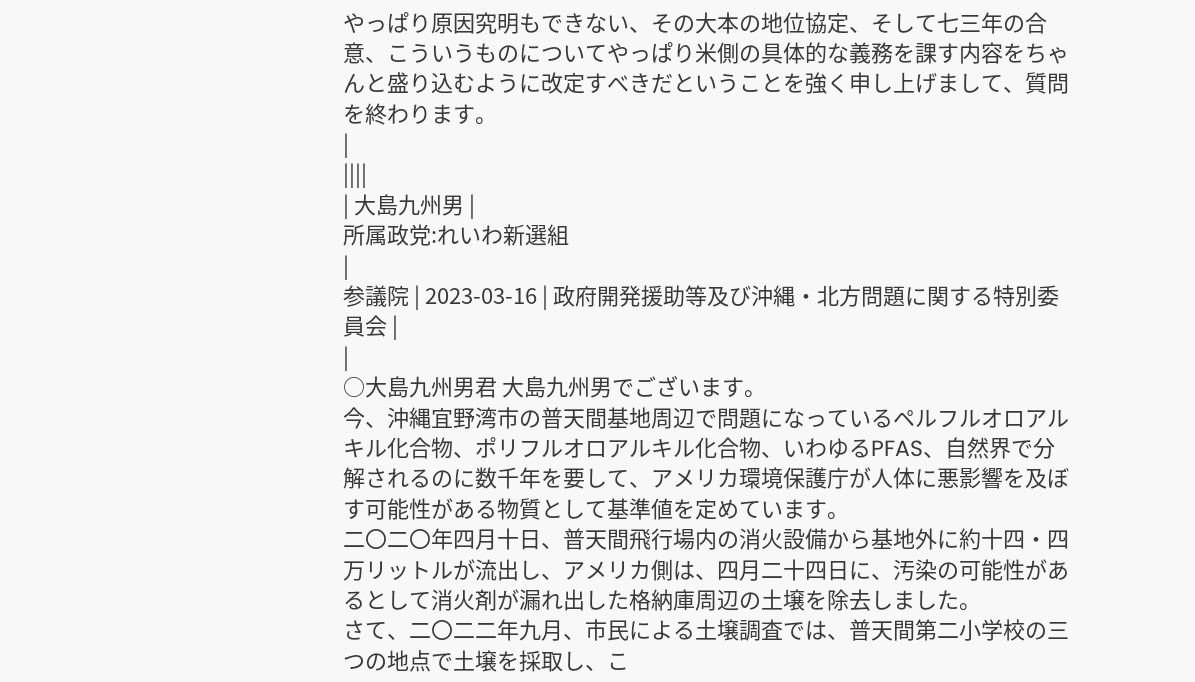やっぱり原因究明もできない、その大本の地位協定、そして七三年の合意、こういうものについてやっぱり米側の具体的な義務を課す内容をちゃんと盛り込むように改定すべきだということを強く申し上げまして、質問を終わります。
|
||||
| 大島九州男 |
所属政党:れいわ新選組
|
参議院 | 2023-03-16 | 政府開発援助等及び沖縄・北方問題に関する特別委員会 |
|
○大島九州男君 大島九州男でございます。
今、沖縄宜野湾市の普天間基地周辺で問題になっているペルフルオロアルキル化合物、ポリフルオロアルキル化合物、いわゆるPFAS、自然界で分解されるのに数千年を要して、アメリカ環境保護庁が人体に悪影響を及ぼす可能性がある物質として基準値を定めています。
二〇二〇年四月十日、普天間飛行場内の消火設備から基地外に約十四・四万リットルが流出し、アメリカ側は、四月二十四日に、汚染の可能性があるとして消火剤が漏れ出した格納庫周辺の土壌を除去しました。
さて、二〇二二年九月、市民による土壌調査では、普天間第二小学校の三つの地点で土壌を採取し、こ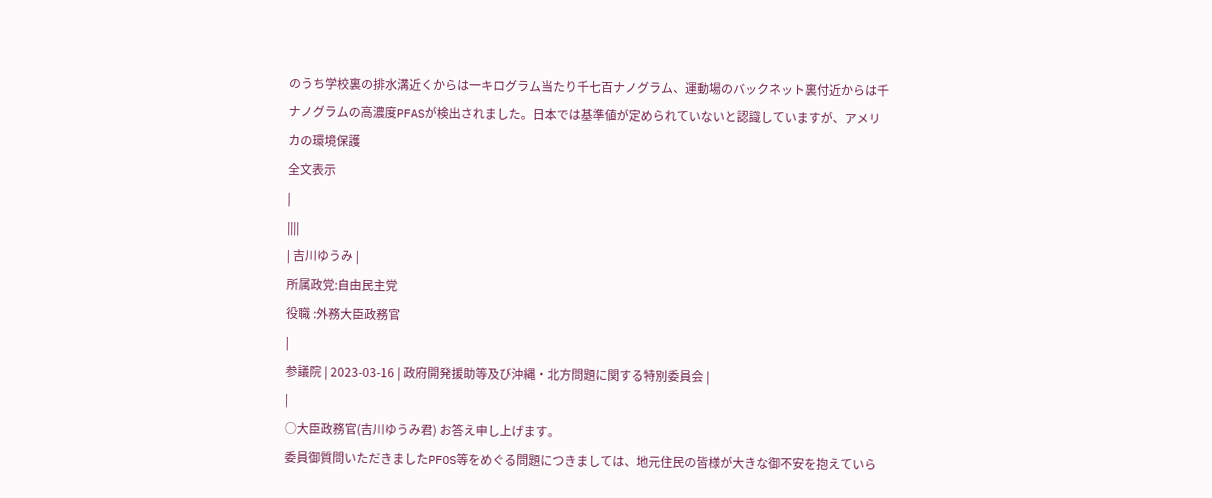のうち学校裏の排水溝近くからは一キログラム当たり千七百ナノグラム、運動場のバックネット裏付近からは千ナノグラムの高濃度PFASが検出されました。日本では基準値が定められていないと認識していますが、アメリカの環境保護
全文表示
|
||||
| 吉川ゆうみ |
所属政党:自由民主党
役職 :外務大臣政務官
|
参議院 | 2023-03-16 | 政府開発援助等及び沖縄・北方問題に関する特別委員会 |
|
○大臣政務官(吉川ゆうみ君) お答え申し上げます。
委員御質問いただきましたPFOS等をめぐる問題につきましては、地元住民の皆様が大きな御不安を抱えていら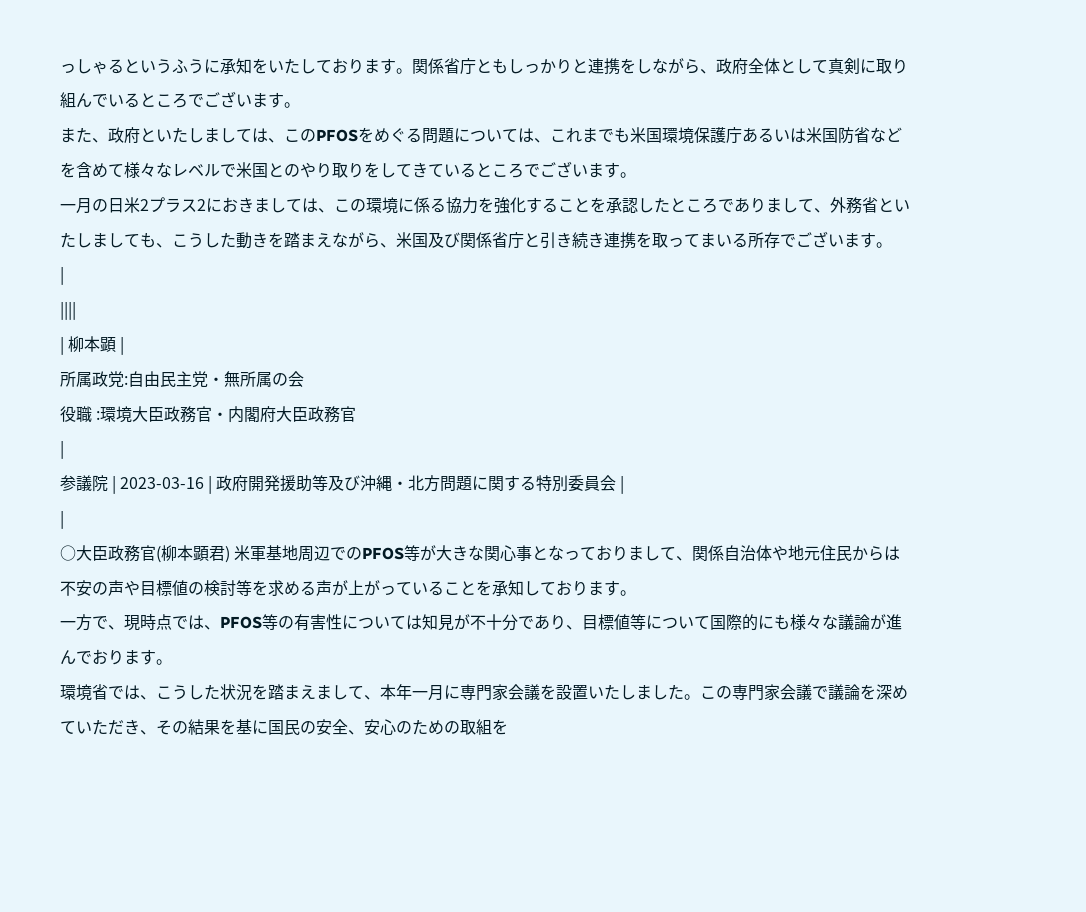っしゃるというふうに承知をいたしております。関係省庁ともしっかりと連携をしながら、政府全体として真剣に取り組んでいるところでございます。
また、政府といたしましては、このPFOSをめぐる問題については、これまでも米国環境保護庁あるいは米国防省などを含めて様々なレベルで米国とのやり取りをしてきているところでございます。
一月の日米2プラス2におきましては、この環境に係る協力を強化することを承認したところでありまして、外務省といたしましても、こうした動きを踏まえながら、米国及び関係省庁と引き続き連携を取ってまいる所存でございます。
|
||||
| 柳本顕 |
所属政党:自由民主党・無所属の会
役職 :環境大臣政務官・内閣府大臣政務官
|
参議院 | 2023-03-16 | 政府開発援助等及び沖縄・北方問題に関する特別委員会 |
|
○大臣政務官(柳本顕君) 米軍基地周辺でのPFOS等が大きな関心事となっておりまして、関係自治体や地元住民からは不安の声や目標値の検討等を求める声が上がっていることを承知しております。
一方で、現時点では、PFOS等の有害性については知見が不十分であり、目標値等について国際的にも様々な議論が進んでおります。
環境省では、こうした状況を踏まえまして、本年一月に専門家会議を設置いたしました。この専門家会議で議論を深めていただき、その結果を基に国民の安全、安心のための取組を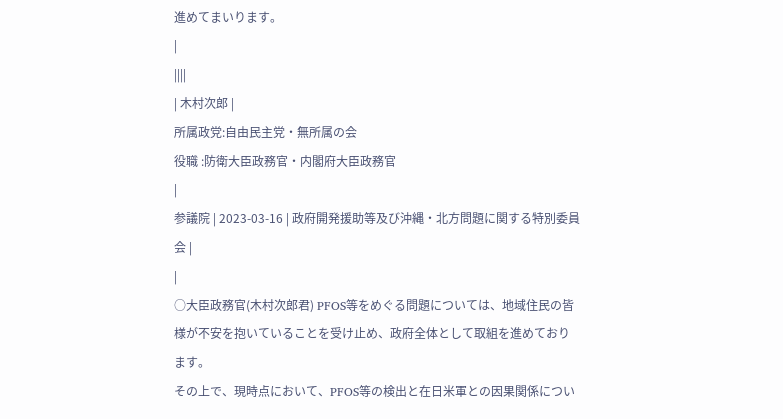進めてまいります。
|
||||
| 木村次郎 |
所属政党:自由民主党・無所属の会
役職 :防衛大臣政務官・内閣府大臣政務官
|
参議院 | 2023-03-16 | 政府開発援助等及び沖縄・北方問題に関する特別委員会 |
|
○大臣政務官(木村次郎君) PFOS等をめぐる問題については、地域住民の皆様が不安を抱いていることを受け止め、政府全体として取組を進めております。
その上で、現時点において、PFOS等の検出と在日米軍との因果関係につい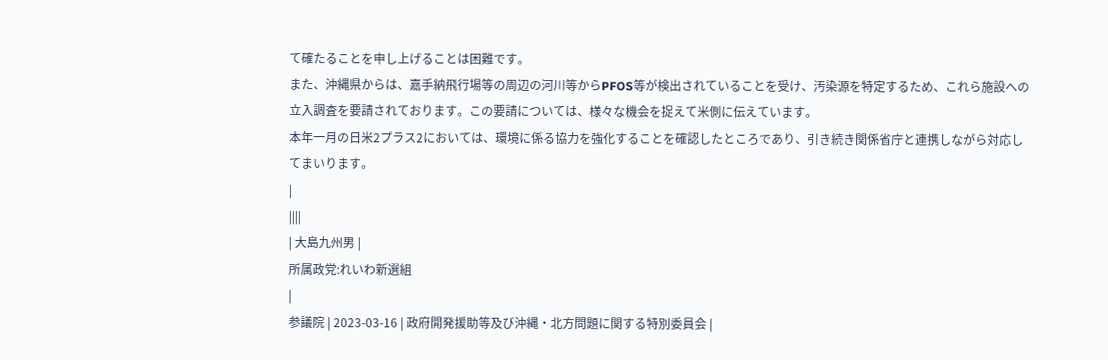て確たることを申し上げることは困難です。
また、沖縄県からは、嘉手納飛行場等の周辺の河川等からPFOS等が検出されていることを受け、汚染源を特定するため、これら施設への立入調査を要請されております。この要請については、様々な機会を捉えて米側に伝えています。
本年一月の日米2プラス2においては、環境に係る協力を強化することを確認したところであり、引き続き関係省庁と連携しながら対応してまいります。
|
||||
| 大島九州男 |
所属政党:れいわ新選組
|
参議院 | 2023-03-16 | 政府開発援助等及び沖縄・北方問題に関する特別委員会 |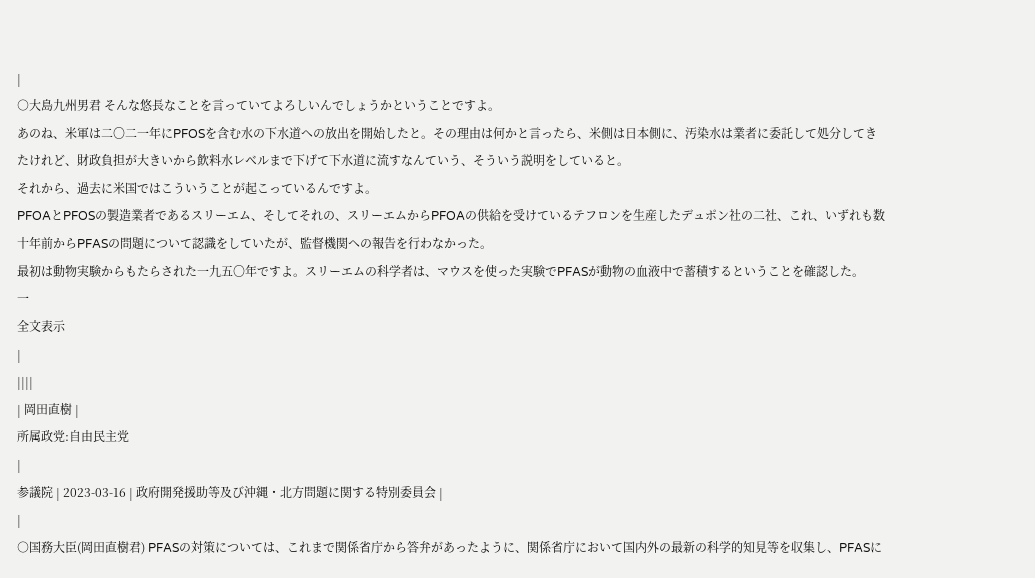|
○大島九州男君 そんな悠長なことを言っていてよろしいんでしょうかということですよ。
あのね、米軍は二〇二一年にPFOSを含む水の下水道への放出を開始したと。その理由は何かと言ったら、米側は日本側に、汚染水は業者に委託して処分してきたけれど、財政負担が大きいから飲料水レベルまで下げて下水道に流すなんていう、そういう説明をしていると。
それから、過去に米国ではこういうことが起こっているんですよ。
PFOAとPFOSの製造業者であるスリーエム、そしてそれの、スリーエムからPFOAの供給を受けているテフロンを生産したデュポン社の二社、これ、いずれも数十年前からPFASの問題について認識をしていたが、監督機関への報告を行わなかった。
最初は動物実験からもたらされた一九五〇年ですよ。スリーエムの科学者は、マウスを使った実験でPFASが動物の血液中で蓄積するということを確認した。
一
全文表示
|
||||
| 岡田直樹 |
所属政党:自由民主党
|
参議院 | 2023-03-16 | 政府開発援助等及び沖縄・北方問題に関する特別委員会 |
|
○国務大臣(岡田直樹君) PFASの対策については、これまで関係省庁から答弁があったように、関係省庁において国内外の最新の科学的知見等を収集し、PFASに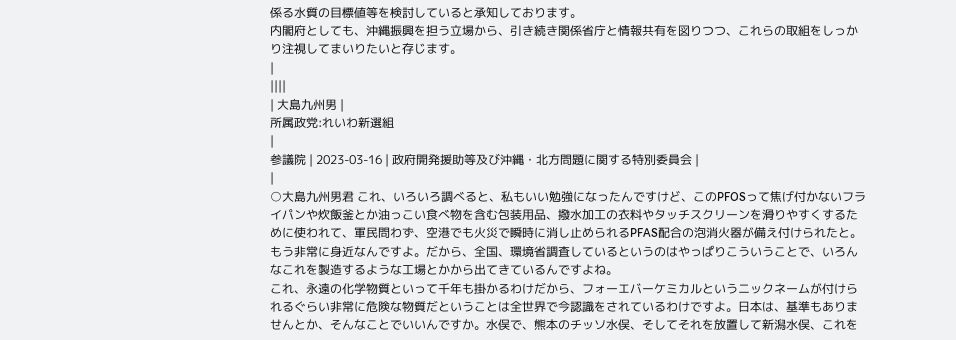係る水質の目標値等を検討していると承知しております。
内閣府としても、沖縄振興を担う立場から、引き続き関係省庁と情報共有を図りつつ、これらの取組をしっかり注視してまいりたいと存じます。
|
||||
| 大島九州男 |
所属政党:れいわ新選組
|
参議院 | 2023-03-16 | 政府開発援助等及び沖縄・北方問題に関する特別委員会 |
|
○大島九州男君 これ、いろいろ調べると、私もいい勉強になったんですけど、このPFOSって焦げ付かないフライパンや炊飯釜とか油っこい食べ物を含む包装用品、撥水加工の衣料やタッチスクリーンを滑りやすくするために使われて、軍民問わず、空港でも火災で瞬時に消し止められるPFAS配合の泡消火器が備え付けられたと。もう非常に身近なんですよ。だから、全国、環境省調査しているというのはやっぱりこういうことで、いろんなこれを製造するような工場とかから出てきているんですよね。
これ、永遠の化学物質といって千年も掛かるわけだから、フォーエバーケミカルというニックネームが付けられるぐらい非常に危険な物質だということは全世界で今認識をされているわけですよ。日本は、基準もありませんとか、そんなことでいいんですか。水俣で、熊本のチッソ水俣、そしてそれを放置して新潟水俣、これを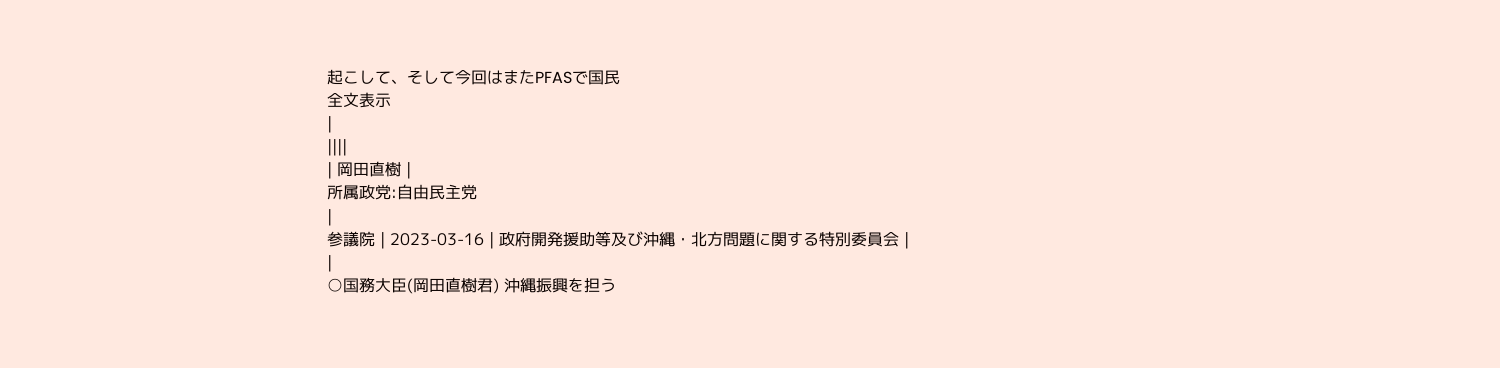起こして、そして今回はまたPFASで国民
全文表示
|
||||
| 岡田直樹 |
所属政党:自由民主党
|
参議院 | 2023-03-16 | 政府開発援助等及び沖縄・北方問題に関する特別委員会 |
|
○国務大臣(岡田直樹君) 沖縄振興を担う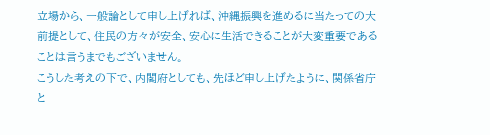立場から、一般論として申し上げれば、沖縄振興を進めるに当たっての大前提として、住民の方々が安全、安心に生活できることが大変重要であることは言うまでもございません。
こうした考えの下で、内閣府としても、先ほど申し上げたように、関係省庁と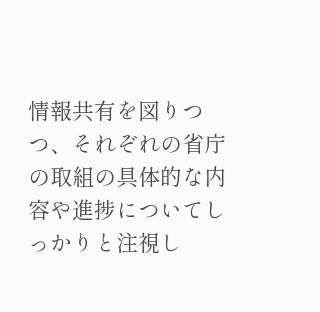情報共有を図りつつ、それぞれの省庁の取組の具体的な内容や進捗についてしっかりと注視し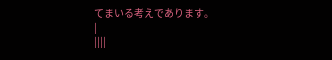てまいる考えであります。
|
||||